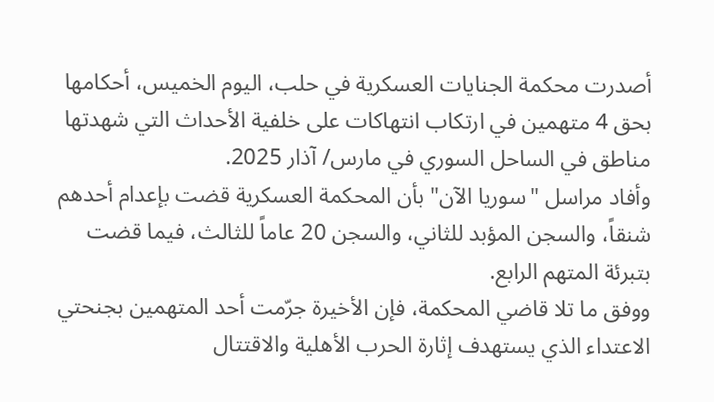أصدرت محكمة الجنايات العسكرية في حلب، اليوم الخميس، أحكامها بحق 4 متهمين في ارتكاب انتهاكات على خلفية الأحداث التي شهدتها مناطق في الساحل السوري في مارس/ آذار 2025.
وأفاد مراسل "سوريا الآن" بأن المحكمة العسكرية قضت بإعدام أحدهم شنقاً، والسجن المؤبد للثاني، والسجن 20 عاماً للثالث، فيما قضت بتبرئة المتهم الرابع.
ووفق ما تلا قاضي المحكمة، فإن الأخيرة جرّمت أحد المتهمين بجنحتي الاعتداء الذي يستهدف إثارة الحرب الأهلية والاقتتال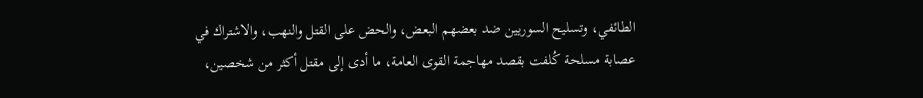الطائفي، وتسليح السوريين ضد بعضهم البعض، والحض على القتل والنهب، والاشتراك في عصابة مسلحة كُلفت بقصد مهاجمة القوى العامة، ما أدى إلى مقتل أكثر من شخصين،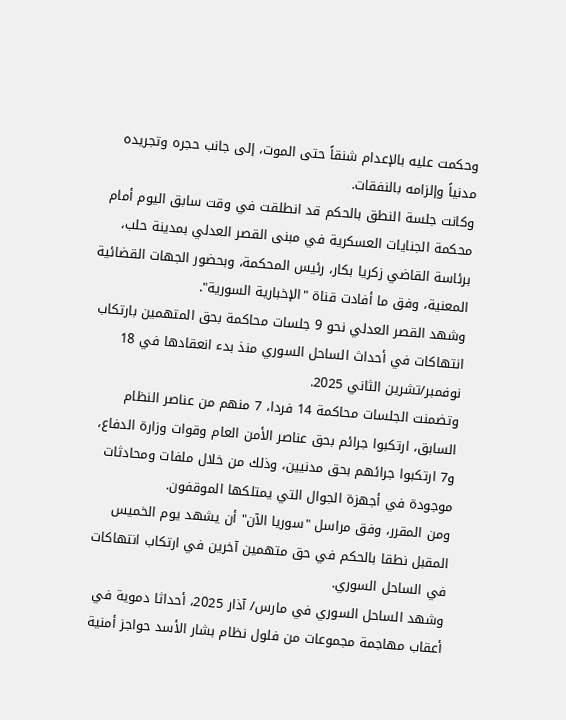وحكمت عليه بالإعدام شنقاً حتى الموت، إلى جانب حجره وتجريده مدنياً وإلزامه بالنفقات.
وكانت جلسة النطق بالحكم قد انطلقت في وقت سابق اليوم أمام محكمة الجنايات العسكرية في مبنى القصر العدلي بمدينة حلب، برئاسة القاضي زكريا بكار، رئيس المحكمة، وبحضور الجهات القضائية المعنية، وفق ما أفادت قناة "الإخبارية السورية".
وشهد القصر العدلي نحو 9 جلسات محاكمة بحق المتهمين بارتكاب انتهاكات في أحداث الساحل السوري منذ بدء انعقادها في 18 نوفمبر/تشرين الثاني 2025.
وتضمنت الجلسات محاكمة 14 فردا، 7 منهم من عناصر النظام السابق، ارتكبوا جرائم بحق عناصر الأمن العام وقوات وزارة الدفاع، و7 ارتكبوا جرائهم بحق مدنيين، وذلك من خلال ملفات ومحادثات موجودة في أجهزة الجوال التي يمتلكها الموقفون.
ومن المقرر، وفق مراسل "سوريا الآن" أن يشهد يوم الخميس المقبل نطقا بالحكم في حق متهمين آخرين في ارتكاب انتهاكات في الساحل السوري.
وشهد الساحل السوري في مارس/ آذار 2025، أحداثا دموية في أعقاب مهاجمة مجموعات من فلول نظام بشار الأسد حواجز أمنية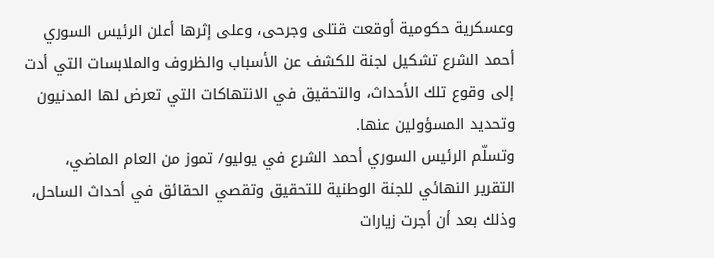وعسكرية حكومية أوقعت قتلى وجرحى، وعلى إثرها أعلن الرئيس السوري أحمد الشرع تشكيل لجنة للكشف عن الأسباب والظروف والملابسات التي أدت إلى وقوع تلك الأحداث، والتحقيق في الانتهاكات التي تعرض لها المدنيون وتحديد المسؤولين عنها.
وتسلّم الرئيس السوري أحمد الشرع في يوليو/ تموز من العام الماضي، التقرير النهائي للجنة الوطنية للتحقيق وتقصي الحقائق في أحداث الساحل، وذلك بعد أن أجرت زيارات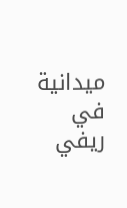ميدانية في ريفي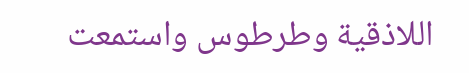اللاذقية وطرطوس واستمعت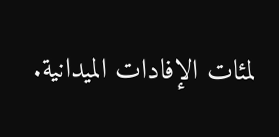لمئات الإفادات الميدانية.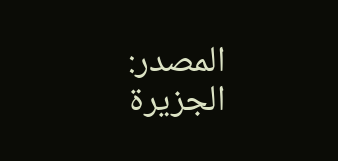المصدر:
الجزيرة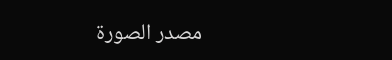مصدر الصورة